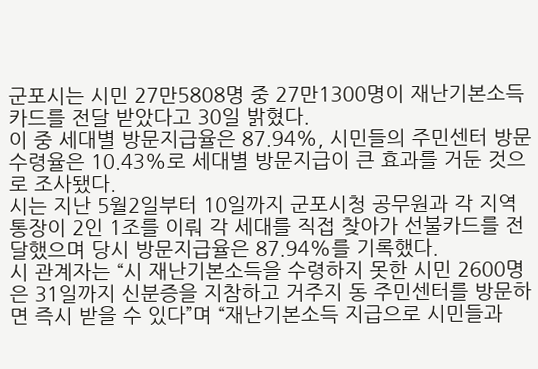군포시는 시민 27만5808명 중 27만1300명이 재난기본소득 카드를 전달 받았다고 30일 밝혔다.
이 중 세대별 방문지급율은 87.94%, 시민들의 주민센터 방문 수령율은 10.43%로 세대별 방문지급이 큰 효과를 거둔 것으로 조사됐다.
시는 지난 5월2일부터 10일까지 군포시청 공무원과 각 지역 통장이 2인 1조를 이뤄 각 세대를 직접 찾아가 선불카드를 전달했으며 당시 방문지급율은 87.94%를 기록했다.
시 관계자는 “시 재난기본소득을 수령하지 못한 시민 2600명은 31일까지 신분증을 지참하고 거주지 동 주민센터를 방문하면 즉시 받을 수 있다”며 “재난기본소득 지급으로 시민들과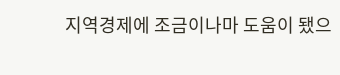지역경제에 조금이나마 도움이 됐으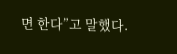면 한다”고 말했다.